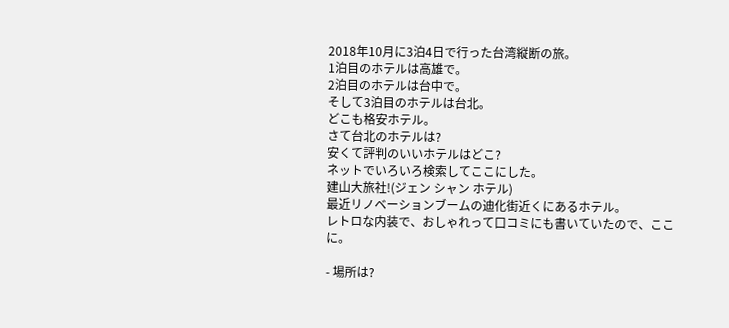2018年10月に3泊4日で行った台湾縦断の旅。
1泊目のホテルは高雄で。
2泊目のホテルは台中で。
そして3泊目のホテルは台北。
どこも格安ホテル。
さて台北のホテルは?
安くて評判のいいホテルはどこ?
ネットでいろいろ検索してここにした。
建山大旅社!(ジェン シャン ホテル)
最近リノベーションブームの迪化街近くにあるホテル。
レトロな内装で、おしゃれって口コミにも書いていたので、ここに。

- 場所は?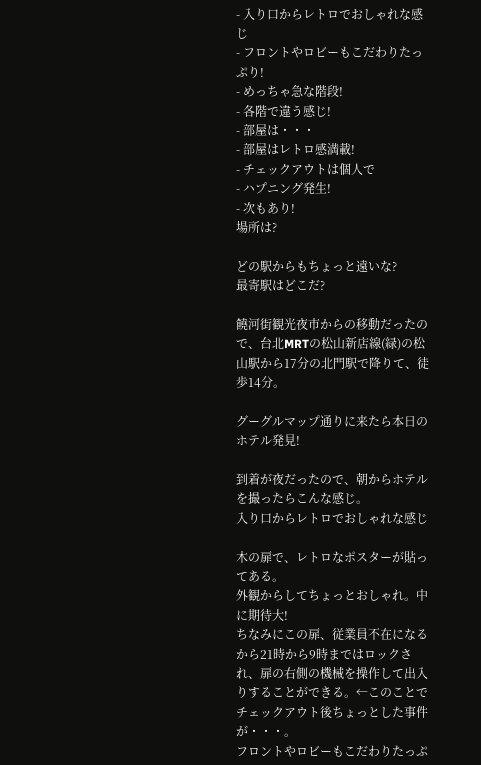- 入り口からレトロでおしゃれな感じ
- フロントやロビーもこだわりたっぷり!
- めっちゃ急な階段!
- 各階で違う感じ!
- 部屋は・・・
- 部屋はレトロ感満載!
- チェックアウトは個人で
- ハプニング発生!
- 次もあり!
場所は?

どの駅からもちょっと遠いな?
最寄駅はどこだ?

饒河街観光夜市からの移動だったので、台北MRTの松山新店線(緑)の松山駅から17分の北門駅で降りて、徒歩14分。

グーグルマップ通りに来たら本日のホテル発見!

到着が夜だったので、朝からホテルを撮ったらこんな感じ。
入り口からレトロでおしゃれな感じ

木の扉で、レトロなポスターが貼ってある。
外観からしてちょっとおしゃれ。中に期待大!
ちなみにこの扉、従業員不在になるから21時から9時まではロックされ、扉の右側の機械を操作して出入りすることができる。←このことでチェックアウト後ちょっとした事件が・・・。
フロントやロビーもこだわりたっぷ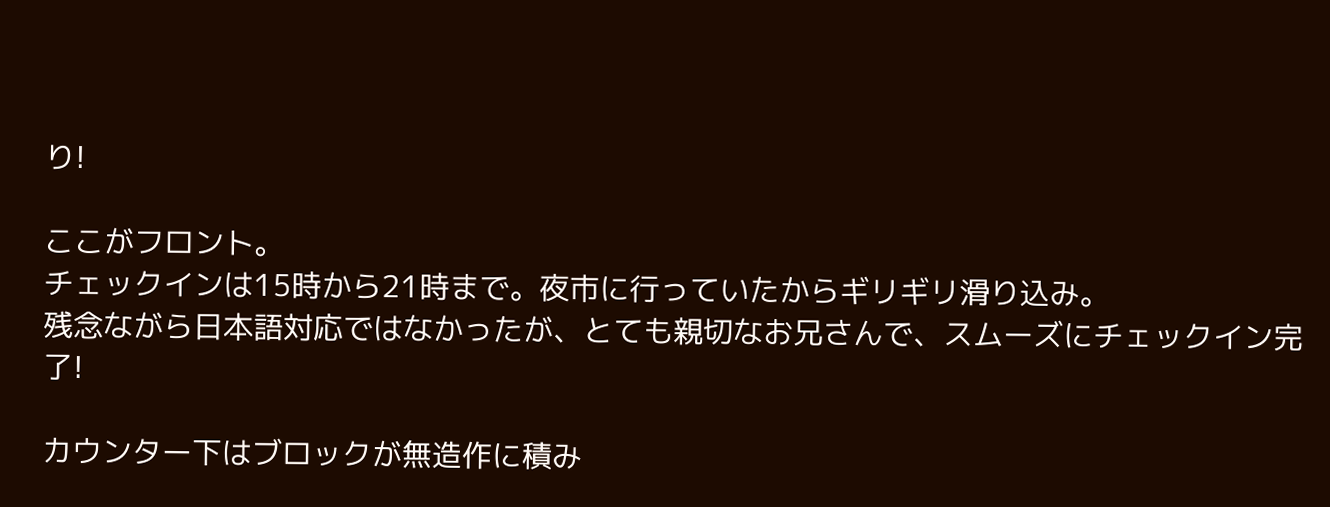り!

ここがフロント。
チェックインは15時から21時まで。夜市に行っていたからギリギリ滑り込み。
残念ながら日本語対応ではなかったが、とても親切なお兄さんで、スムーズにチェックイン完了!

カウンター下はブロックが無造作に積み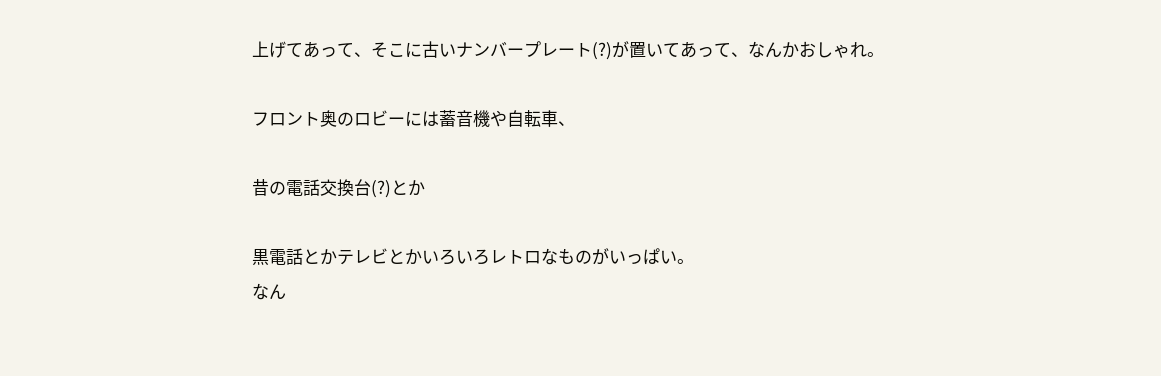上げてあって、そこに古いナンバープレート(?)が置いてあって、なんかおしゃれ。

フロント奥のロビーには蓄音機や自転車、

昔の電話交換台(?)とか

黒電話とかテレビとかいろいろレトロなものがいっぱい。
なん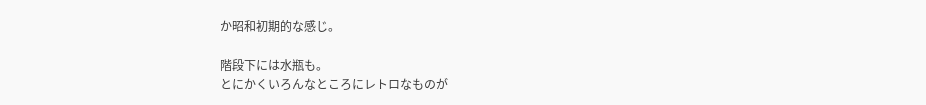か昭和初期的な感じ。

階段下には水瓶も。
とにかくいろんなところにレトロなものが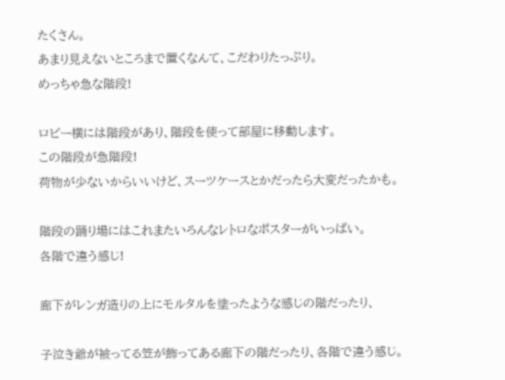たくさん。
あまり見えないところまで置くなんて、こだわりたっぷり。
めっちゃ急な階段!

ロビー横には階段があり、階段を使って部屋に移動します。
この階段が急階段!
荷物が少ないからいいけど、スーツケースとかだったら大変だったかも。

階段の踊り場にはこれまたいろんなレトロなポスターがいっぱい。
各階で違う感じ!

廊下がレンガ造りの上にモルタルを塗ったような感じの階だったり、

子泣き爺が被ってる笠が飾ってある廊下の階だったり、各階で違う感じ。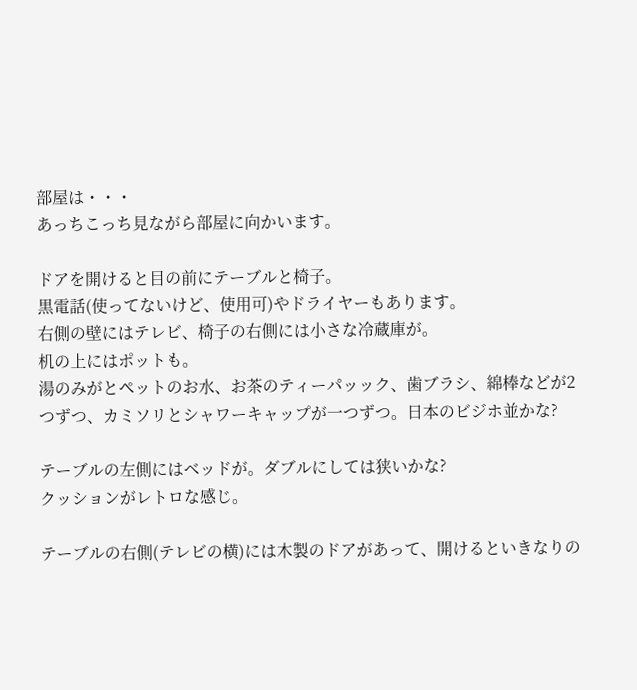部屋は・・・
あっちこっち見ながら部屋に向かいます。

ドアを開けると目の前にテーブルと椅子。
黒電話(使ってないけど、使用可)やドライヤーもあります。
右側の壁にはテレビ、椅子の右側には小さな冷蔵庫が。
机の上にはポットも。
湯のみがとペットのお水、お茶のティーパッック、歯ブラシ、綿棒などが2つずつ、カミソリとシャワーキャップが一つずつ。日本のビジホ並かな?

テーブルの左側にはベッドが。ダブルにしては狭いかな?
クッションがレトロな感じ。

テーブルの右側(テレビの横)には木製のドアがあって、開けるといきなりの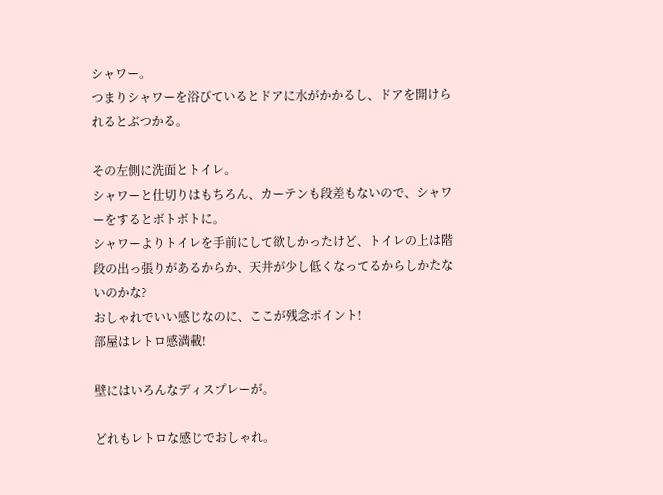シャワー。
つまりシャワーを浴びているとドアに水がかかるし、ドアを開けられるとぶつかる。

その左側に洗面とトイレ。
シャワーと仕切りはもちろん、カーテンも段差もないので、シャワーをするとボトボトに。
シャワーよりトイレを手前にして欲しかったけど、トイレの上は階段の出っ張りがあるからか、天井が少し低くなってるからしかたないのかな?
おしゃれでいい感じなのに、ここが残念ポイント!
部屋はレトロ感満載!

壁にはいろんなディスプレーが。

どれもレトロな感じでおしゃれ。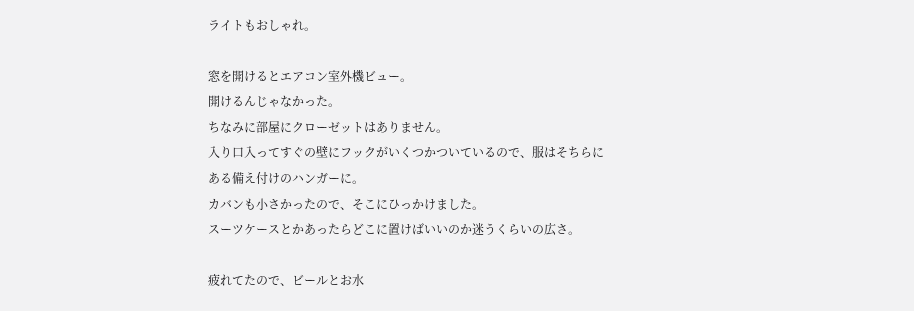ライトもおしゃれ。

窓を開けるとエアコン室外機ビュー。
開けるんじゃなかった。
ちなみに部屋にクローゼットはありません。
入り口入ってすぐの壁にフックがいくつかついているので、服はそちらにある備え付けのハンガーに。
カバンも小さかったので、そこにひっかけました。
スーツケースとかあったらどこに置けばいいのか迷うくらいの広さ。

疲れてたので、ビールとお水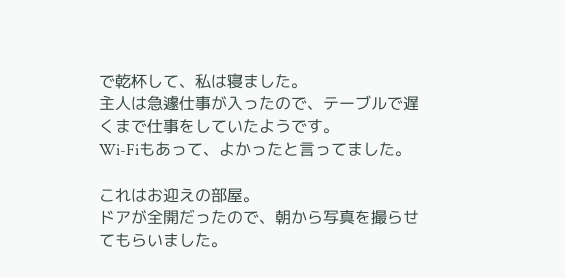で乾杯して、私は寝ました。
主人は急遽仕事が入ったので、テーブルで遅くまで仕事をしていたようです。
Wi-Fiもあって、よかったと言ってました。

これはお迎えの部屋。
ドアが全開だったので、朝から写真を撮らせてもらいました。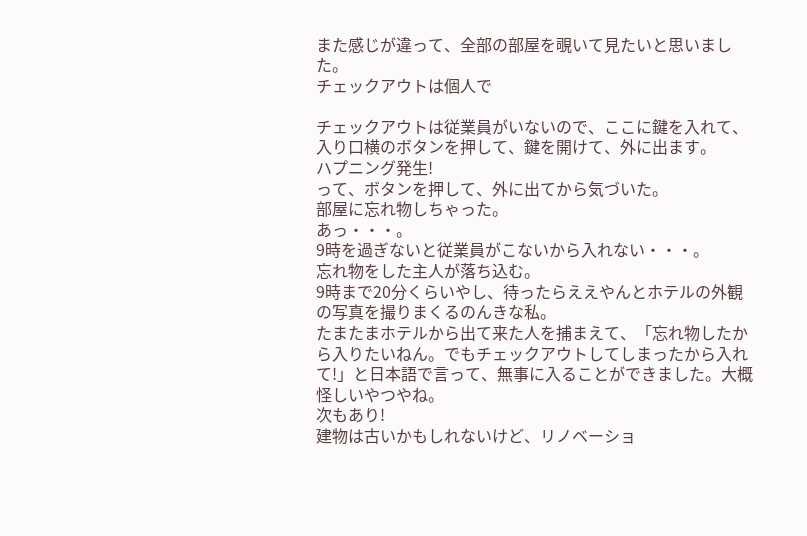また感じが違って、全部の部屋を覗いて見たいと思いました。
チェックアウトは個人で

チェックアウトは従業員がいないので、ここに鍵を入れて、入り口横のボタンを押して、鍵を開けて、外に出ます。
ハプニング発生!
って、ボタンを押して、外に出てから気づいた。
部屋に忘れ物しちゃった。
あっ・・・。
9時を過ぎないと従業員がこないから入れない・・・。
忘れ物をした主人が落ち込む。
9時まで20分くらいやし、待ったらええやんとホテルの外観の写真を撮りまくるのんきな私。
たまたまホテルから出て来た人を捕まえて、「忘れ物したから入りたいねん。でもチェックアウトしてしまったから入れて!」と日本語で言って、無事に入ることができました。大概怪しいやつやね。
次もあり!
建物は古いかもしれないけど、リノベーショ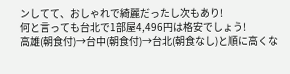ンしてて、おしゃれで綺麗だったし次もあり!
何と言っても台北で1部屋4,496円は格安でしょう!
高雄(朝食付)→台中(朝食付)→台北(朝食なし)と順に高くな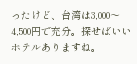ったけど、台湾は3,000〜4,500円で充分。探せばいいホテルありますね。